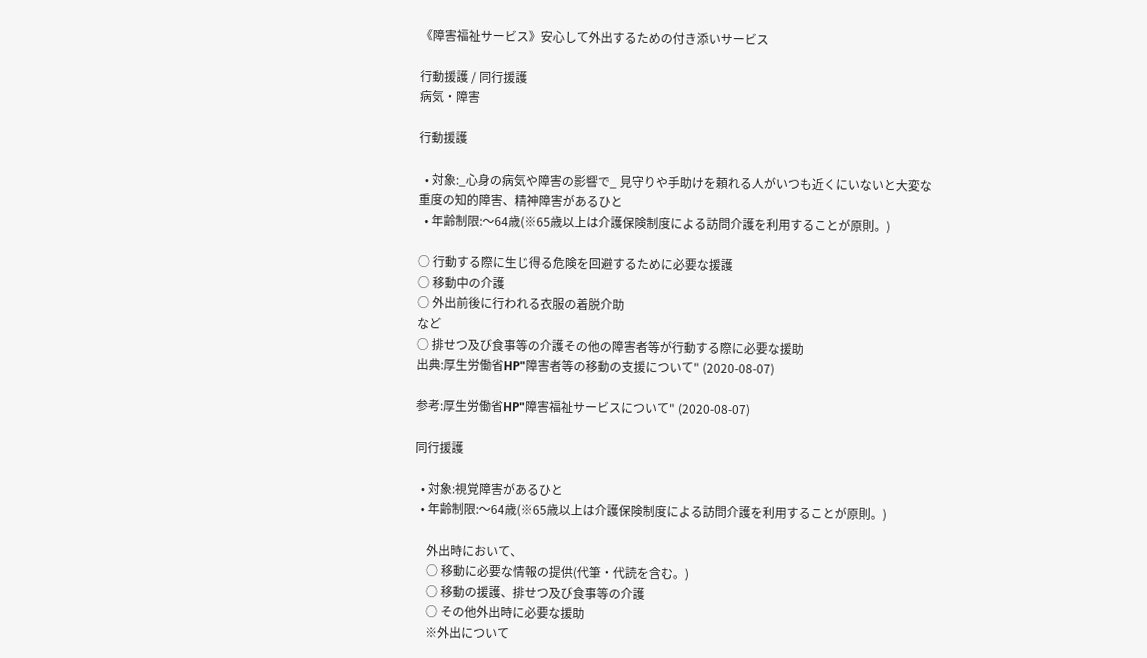《障害福祉サービス》安心して外出するための付き添いサービス

行動援護 / 同行援護
病気・障害

行動援護

  • 対象:_心身の病気や障害の影響で_ 見守りや手助けを頼れる人がいつも近くにいないと大変な重度の知的障害、精神障害があるひと
  • 年齢制限:〜64歳(※65歳以上は介護保険制度による訪問介護を利用することが原則。)

○ 行動する際に生じ得る危険を回避するために必要な援護
○ 移動中の介護
○ 外出前後に行われる衣服の着脱介助
など
○ 排せつ及び食事等の介護その他の障害者等が行動する際に必要な援助
出典:厚生労働省HP"障害者等の移動の支援について" (2020-08-07)

参考:厚生労働省HP"障害福祉サービスについて" (2020-08-07)

同行援護

  • 対象:視覚障害があるひと
  • 年齢制限:〜64歳(※65歳以上は介護保険制度による訪問介護を利用することが原則。)

    外出時において、
    ○ 移動に必要な情報の提供(代筆・代読を含む。)
    ○ 移動の援護、排せつ及び食事等の介護
    ○ その他外出時に必要な援助
    ※外出について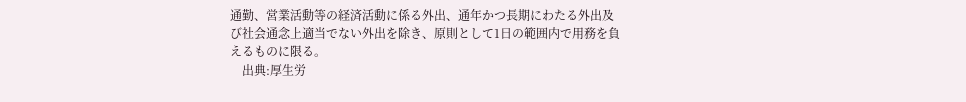通勤、営業活動等の経済活動に係る外出、通年かつ長期にわたる外出及び社会通念上適当でない外出を除き、原則として1日の範囲内で用務を負えるものに限る。
    出典:厚生労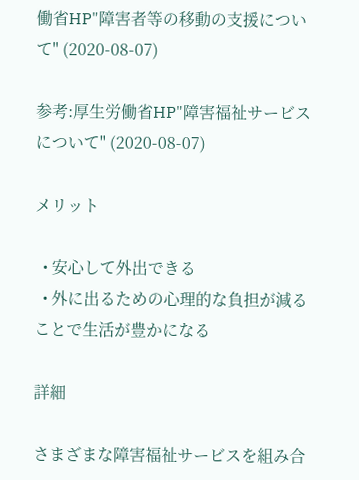働省HP"障害者等の移動の支援について" (2020-08-07)

参考:厚生労働省HP"障害福祉サービスについて" (2020-08-07)

メリット

  • 安心して外出できる
  • 外に出るための心理的な負担が減ることで生活が豊かになる

詳細

さまざまな障害福祉サービスを組み合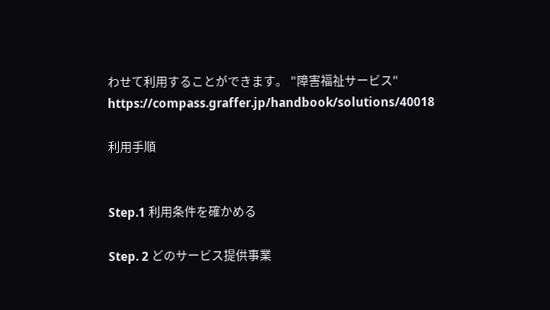わせて利用することができます。 "障害福祉サービス" https://compass.graffer.jp/handbook/solutions/40018

利用手順


Step.1 利用条件を確かめる

Step. 2 どのサービス提供事業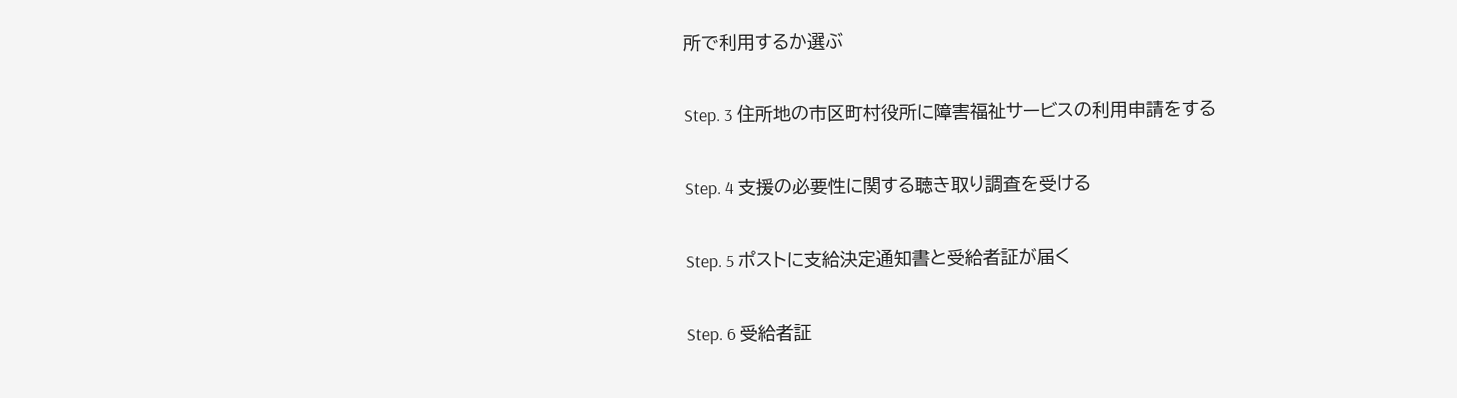所で利用するか選ぶ

Step. 3 住所地の市区町村役所に障害福祉サービスの利用申請をする

Step. 4 支援の必要性に関する聴き取り調査を受ける

Step. 5 ポストに支給決定通知書と受給者証が届く

Step. 6 受給者証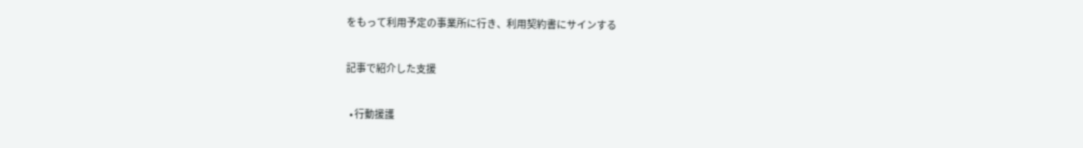をもって利用予定の事業所に行き、利用契約書にサインする

記事で紹介した支援

  • 行動援護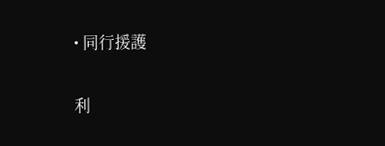• 同行援護

利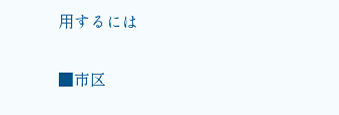用するには

■市区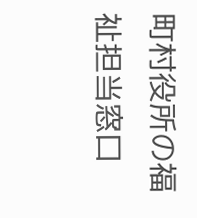町村役所の福祉担当窓口